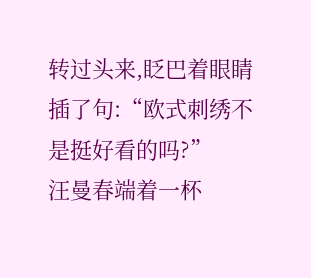转过头来,眨巴着眼睛插了句:“欧式刺绣不是挺好看的吗?”
汪曼春端着一杯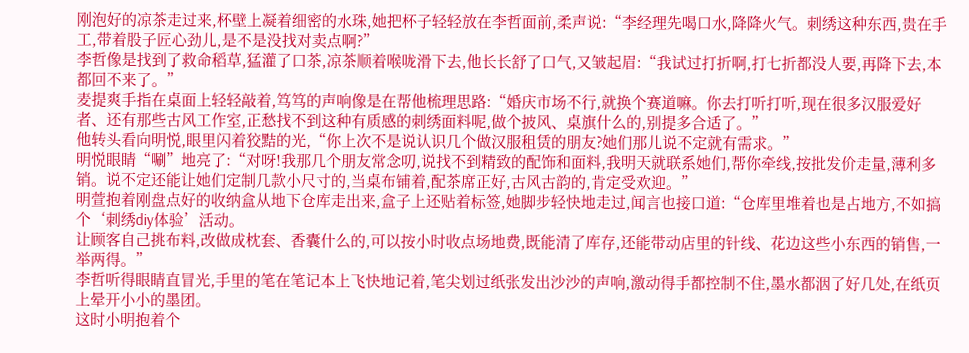刚泡好的凉茶走过来,杯壁上凝着细密的水珠,她把杯子轻轻放在李哲面前,柔声说:“李经理先喝口水,降降火气。刺绣这种东西,贵在手工,带着股子匠心劲儿,是不是没找对卖点啊?”
李哲像是找到了救命稻草,猛灌了口茶,凉茶顺着喉咙滑下去,他长长舒了口气,又皱起眉:“我试过打折啊,打七折都没人要,再降下去,本都回不来了。”
麦提爽手指在桌面上轻轻敲着,笃笃的声响像是在帮他梳理思路:“婚庆市场不行,就换个赛道嘛。你去打听打听,现在很多汉服爱好者、还有那些古风工作室,正愁找不到这种有质感的刺绣面料呢,做个披风、桌旗什么的,别提多合适了。”
他转头看向明悦,眼里闪着狡黠的光,“你上次不是说认识几个做汉服租赁的朋友?她们那儿说不定就有需求。”
明悦眼睛“唰”地亮了:“对呀!我那几个朋友常念叨,说找不到精致的配饰和面料,我明天就联系她们,帮你牵线,按批发价走量,薄利多销。说不定还能让她们定制几款小尺寸的,当桌布铺着,配茶席正好,古风古韵的,肯定受欢迎。”
明萱抱着刚盘点好的收纳盒从地下仓库走出来,盒子上还贴着标签,她脚步轻快地走过,闻言也接口道:“仓库里堆着也是占地方,不如搞个‘刺绣diy体验’活动。
让顾客自己挑布料,改做成枕套、香囊什么的,可以按小时收点场地费,既能清了库存,还能带动店里的针线、花边这些小东西的销售,一举两得。”
李哲听得眼睛直冒光,手里的笔在笔记本上飞快地记着,笔尖划过纸张发出沙沙的声响,激动得手都控制不住,墨水都洇了好几处,在纸页上晕开小小的墨团。
这时小明抱着个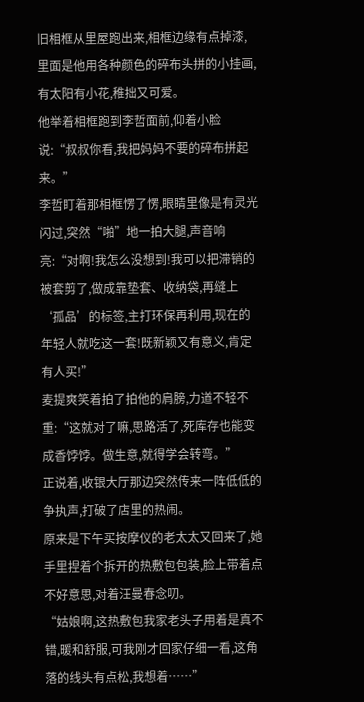旧相框从里屋跑出来,相框边缘有点掉漆,里面是他用各种颜色的碎布头拼的小挂画,有太阳有小花,稚拙又可爱。
他举着相框跑到李哲面前,仰着小脸说:“叔叔你看,我把妈妈不要的碎布拼起来。”
李哲盯着那相框愣了愣,眼睛里像是有灵光闪过,突然“啪”地一拍大腿,声音响亮:“对啊!我怎么没想到!我可以把滞销的被套剪了,做成靠垫套、收纳袋,再缝上‘孤品’的标签,主打环保再利用,现在的年轻人就吃这一套!既新颖又有意义,肯定有人买!”
麦提爽笑着拍了拍他的肩膀,力道不轻不重:“这就对了嘛,思路活了,死库存也能变成香饽饽。做生意,就得学会转弯。”
正说着,收银大厅那边突然传来一阵低低的争执声,打破了店里的热闹。
原来是下午买按摩仪的老太太又回来了,她手里捏着个拆开的热敷包包装,脸上带着点不好意思,对着汪曼春念叨。
“姑娘啊,这热敷包我家老头子用着是真不错,暖和舒服,可我刚才回家仔细一看,这角落的线头有点松,我想着……”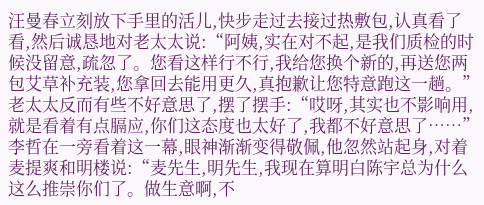汪曼春立刻放下手里的活儿,快步走过去接过热敷包,认真看了看,然后诚恳地对老太太说:“阿姨,实在对不起,是我们质检的时候没留意,疏忽了。您看这样行不行,我给您换个新的,再送您两包艾草补充装,您拿回去能用更久,真抱歉让您特意跑这一趟。”
老太太反而有些不好意思了,摆了摆手:“哎呀,其实也不影响用,就是看着有点膈应,你们这态度也太好了,我都不好意思了……”
李哲在一旁看着这一幕,眼神渐渐变得敬佩,他忽然站起身,对着麦提爽和明楼说:“麦先生,明先生,我现在算明白陈宇总为什么这么推崇你们了。做生意啊,不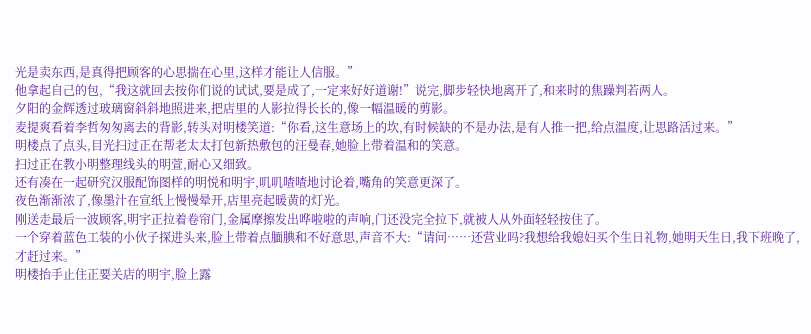光是卖东西,是真得把顾客的心思揣在心里,这样才能让人信服。”
他拿起自己的包,“我这就回去按你们说的试试,要是成了,一定来好好道谢!”说完,脚步轻快地离开了,和来时的焦躁判若两人。
夕阳的金辉透过玻璃窗斜斜地照进来,把店里的人影拉得长长的,像一幅温暖的剪影。
麦提爽看着李哲匆匆离去的背影,转头对明楼笑道:“你看,这生意场上的坎,有时候缺的不是办法,是有人推一把,给点温度,让思路活过来。”
明楼点了点头,目光扫过正在帮老太太打包新热敷包的汪曼春,她脸上带着温和的笑意。
扫过正在教小明整理线头的明萱,耐心又细致。
还有凑在一起研究汉服配饰图样的明悦和明宇,叽叽喳喳地讨论着,嘴角的笑意更深了。
夜色渐渐浓了,像墨汁在宣纸上慢慢晕开,店里亮起暖黄的灯光。
刚送走最后一波顾客,明宇正拉着卷帘门,金属摩擦发出哗啦啦的声响,门还没完全拉下,就被人从外面轻轻按住了。
一个穿着蓝色工装的小伙子探进头来,脸上带着点腼腆和不好意思,声音不大:“请问……还营业吗?我想给我媳妇买个生日礼物,她明天生日,我下班晚了,才赶过来。”
明楼抬手止住正要关店的明宇,脸上露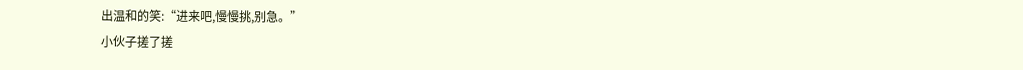出温和的笑:“进来吧,慢慢挑,别急。”
小伙子搓了搓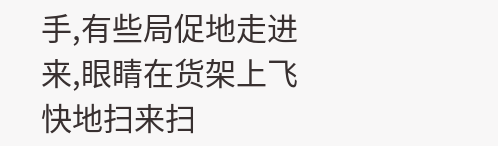手,有些局促地走进来,眼睛在货架上飞快地扫来扫